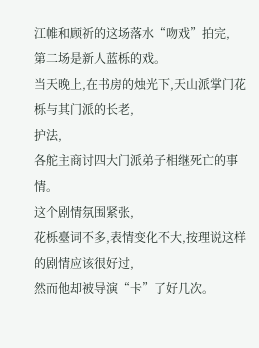江帷和顾祈的这场落水“吻戏”拍完,
第二场是新人蓝栎的戏。
当天晚上,在书房的烛光下,天山派掌门花栎与其门派的长老,
护法,
各舵主商讨四大门派弟子相继死亡的事情。
这个剧情氛围紧张,
花栎臺词不多,表情变化不大,按理说这样的剧情应该很好过,
然而他却被导演“卡”了好几次。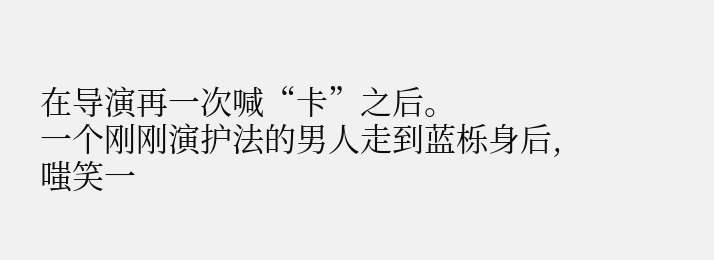在导演再一次喊“卡”之后。
一个刚刚演护法的男人走到蓝栎身后,
嗤笑一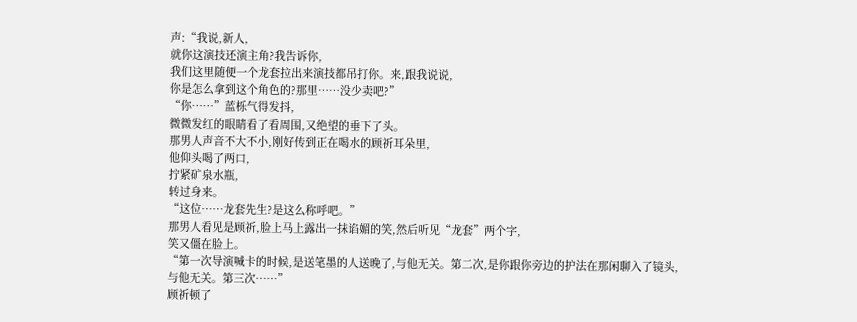声:“我说,新人,
就你这演技还演主角?我告诉你,
我们这里随便一个龙套拉出来演技都吊打你。来,跟我说说,
你是怎么拿到这个角色的?那里……没少卖吧?”
“你……”蓝栎气得发抖,
微微发红的眼睛看了看周围,又绝望的垂下了头。
那男人声音不大不小,刚好传到正在喝水的顾祈耳朵里,
他仰头喝了两口,
拧紧矿泉水瓶,
转过身来。
“这位……龙套先生?是这么称呼吧。”
那男人看见是顾祈,脸上马上露出一抹谄媚的笑,然后听见“龙套”两个字,
笑又僵在脸上。
“第一次导演喊卡的时候,是送笔墨的人送晚了,与他无关。第二次,是你跟你旁边的护法在那闲聊入了镜头,
与他无关。第三次……”
顾祈顿了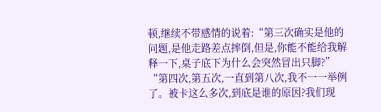顿,继续不带感情的说着:“第三次确实是他的问题,是他走路差点摔倒,但是,你能不能给我解释一下,桌子底下为什么会突然冒出只脚?”
“第四次,第五次,一直到第八次,我不一一举例了。被卡这么多次,到底是谁的原因?我们现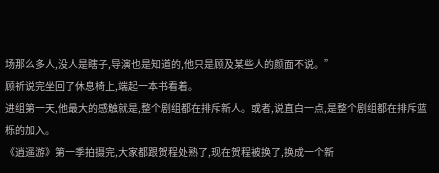场那么多人,没人是瞎子,导演也是知道的,他只是顾及某些人的颜面不说。”
顾祈说完坐回了休息椅上,端起一本书看着。
进组第一天,他最大的感触就是,整个剧组都在排斥新人。或者,说直白一点,是整个剧组都在排斥蓝栎的加入。
《逍遥游》第一季拍摄完,大家都跟贺程处熟了,现在贺程被换了,换成一个新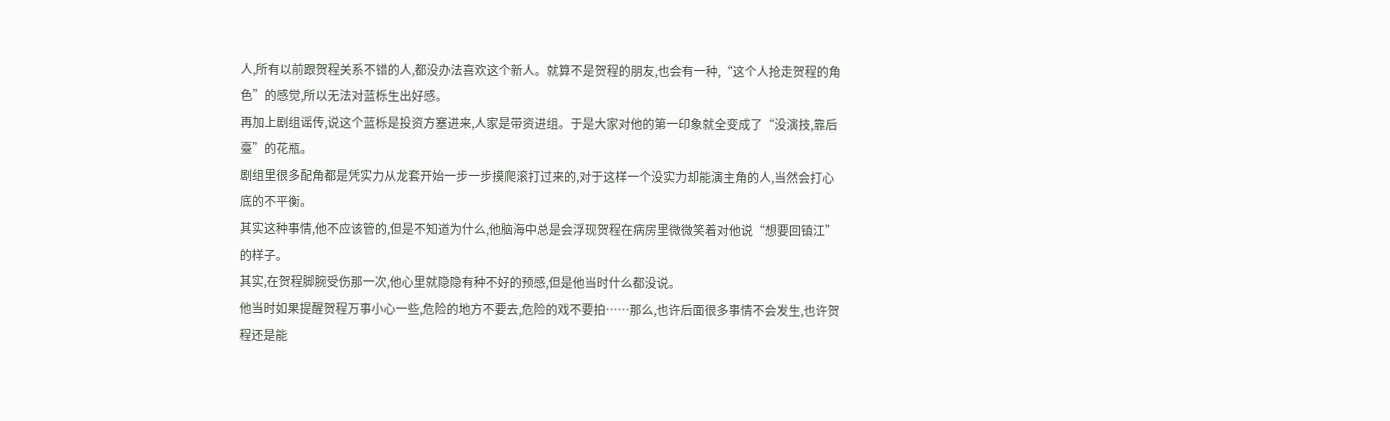人,所有以前跟贺程关系不错的人,都没办法喜欢这个新人。就算不是贺程的朋友,也会有一种,“这个人抢走贺程的角色”的感觉,所以无法对蓝栎生出好感。
再加上剧组谣传,说这个蓝栎是投资方塞进来,人家是带资进组。于是大家对他的第一印象就全变成了“没演技,靠后臺”的花瓶。
剧组里很多配角都是凭实力从龙套开始一步一步摸爬滚打过来的,对于这样一个没实力却能演主角的人,当然会打心底的不平衡。
其实这种事情,他不应该管的,但是不知道为什么,他脑海中总是会浮现贺程在病房里微微笑着对他说“想要回镇江”的样子。
其实,在贺程脚腕受伤那一次,他心里就隐隐有种不好的预感,但是他当时什么都没说。
他当时如果提醒贺程万事小心一些,危险的地方不要去,危险的戏不要拍……那么,也许后面很多事情不会发生,也许贺程还是能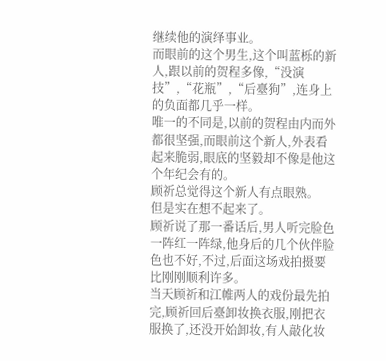继续他的演绎事业。
而眼前的这个男生,这个叫蓝栎的新人,跟以前的贺程多像,“没演技”,“花瓶”,“后臺狗”,连身上的负面都几乎一样。
唯一的不同是,以前的贺程由内而外都很坚强,而眼前这个新人,外表看起来脆弱,眼底的坚毅却不像是他这个年纪会有的。
顾祈总觉得这个新人有点眼熟。
但是实在想不起来了。
顾祈说了那一番话后,男人听完脸色一阵红一阵绿,他身后的几个伙伴脸色也不好,不过,后面这场戏拍摄要比刚刚顺利许多。
当天顾祈和江帷两人的戏份最先拍完,顾祈回后臺卸妆换衣服,刚把衣服换了,还没开始卸妆,有人敲化妆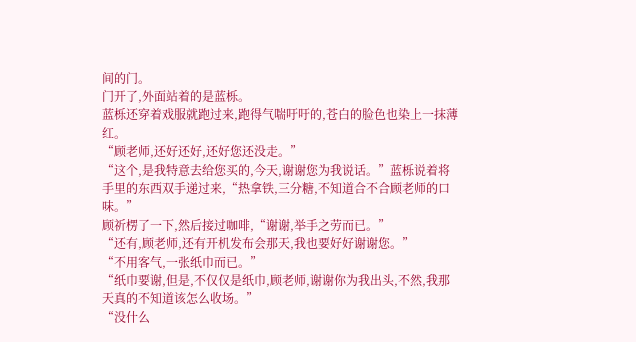间的门。
门开了,外面站着的是蓝栎。
蓝栎还穿着戏服就跑过来,跑得气喘吁吁的,苍白的脸色也染上一抹薄红。
“顾老师,还好还好,还好您还没走。”
“这个,是我特意去给您买的,今天,谢谢您为我说话。”蓝栎说着将手里的东西双手递过来,“热拿铁,三分糖,不知道合不合顾老师的口味。”
顾祈楞了一下,然后接过咖啡,“谢谢,举手之劳而已。”
“还有,顾老师,还有开机发布会那天,我也要好好谢谢您。”
“不用客气,一张纸巾而已。”
“纸巾要谢,但是,不仅仅是纸巾,顾老师,谢谢你为我出头,不然,我那天真的不知道该怎么收场。”
“没什么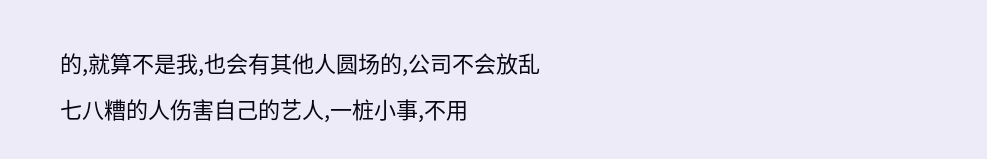的,就算不是我,也会有其他人圆场的,公司不会放乱七八糟的人伤害自己的艺人,一桩小事,不用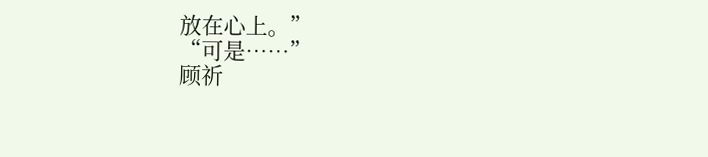放在心上。”
“可是……”
顾祈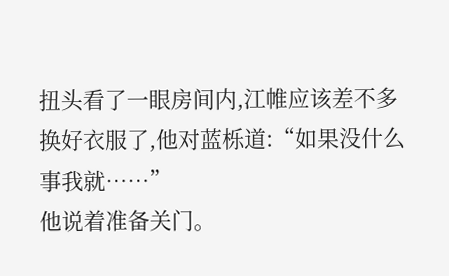扭头看了一眼房间内,江帷应该差不多换好衣服了,他对蓝栎道:“如果没什么事我就……”
他说着准备关门。